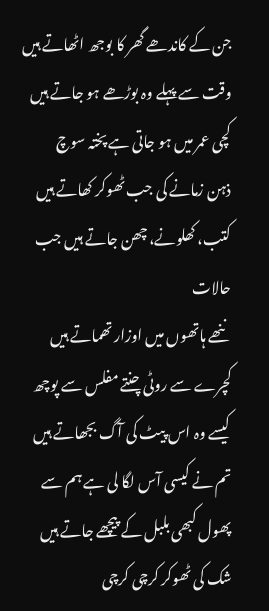جن کے کاندھے گھر کا بوجھ اٹھاتے ہیں
وقت سے پہلے وہ بوڑھے ہو جاتے ہیں
کچی عمر میں ہو جاتی ہے پختہ سوچ
ذہن زمانے کی جب ٹھوکر کھاتے ہیں
کتب، کھلونے، چھن جاتے ہیں جب حالات
ننھے ہاتھوں میں اوزار تھماتے ہیں
کچرے سے روٹی چنتے مفلس سے پوچھ
کیسے وہ اس پیٹ کی آگ بجھاتے ہیں
تم نے کیسی آس لگا لی ہے ہم سے
پھول کبھی بلبل کے پیچھے جاتے ہیں
شک کی ٹھوکر کرچی کرچی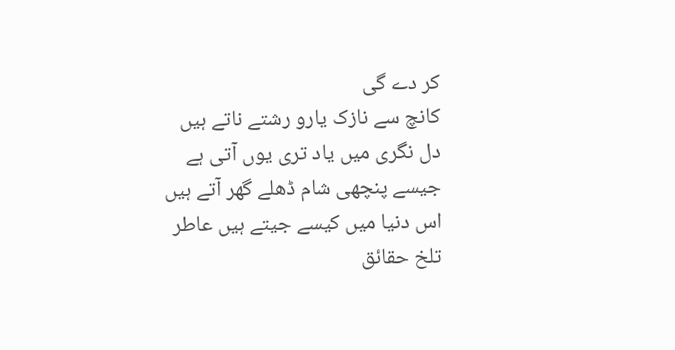کر دے گی
کانچ سے نازک یارو رشتے ناتے ہیں
دل نگری میں یاد تری یوں آتی ہے
جیسے پنچھی شام ڈھلے گھر آتے ہیں
اس دنیا میں کیسے جیتے ہیں عاطر
تلخ حقائق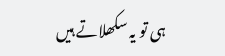ہی تو یہ سکھلاتے ہیں